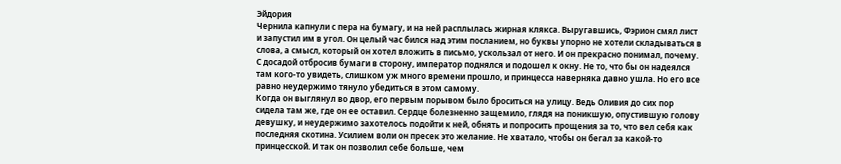Эйдория
Чернила капнули с пера на бумагу, и на ней расплылась жирная клякса. Выругавшись, Фэрион смял лист и запустил им в угол. Он целый час бился над этим посланием, но буквы упорно не хотели складываться в слова, а смысл, который он хотел вложить в письмо, ускользал от него. И он прекрасно понимал, почему.
С досадой отбросив бумаги в сторону, император поднялся и подошел к окну. Не то, что бы он надеялся там кого-то увидеть, слишком уж много времени прошло, и принцесса наверняка давно ушла. Но его все равно неудержимо тянуло убедиться в этом самому.
Когда он выглянул во двор, его первым порывом было броситься на улицу. Ведь Оливия до сих пор сидела там же, где он ее оставил. Сердце болезненно защемило, глядя на поникшую, опустившую голову девушку, и неудержимо захотелось подойти к ней, обнять и попросить прощения за то, что вел себя как последняя скотина. Усилием воли он пресек это желание. Не хватало, чтобы он бегал за какой-то принцесской. И так он позволил себе больше, чем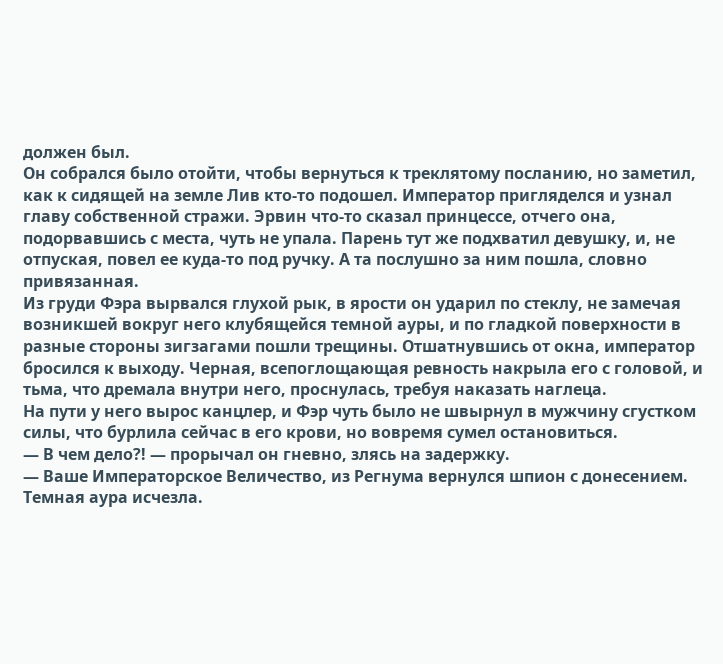должен был.
Он собрался было отойти, чтобы вернуться к треклятому посланию, но заметил, как к сидящей на земле Лив кто-то подошел. Император пригляделся и узнал главу собственной стражи. Эрвин что-то сказал принцессе, отчего она, подорвавшись с места, чуть не упала. Парень тут же подхватил девушку, и, не отпуская, повел ее куда-то под ручку. А та послушно за ним пошла, словно привязанная.
Из груди Фэра вырвался глухой рык, в ярости он ударил по стеклу, не замечая возникшей вокруг него клубящейся темной ауры, и по гладкой поверхности в разные стороны зигзагами пошли трещины. Отшатнувшись от окна, император бросился к выходу. Черная, всепоглощающая ревность накрыла его с головой, и тьма, что дремала внутри него, проснулась, требуя наказать наглеца.
На пути у него вырос канцлер, и Фэр чуть было не швырнул в мужчину сгустком силы, что бурлила сейчас в его крови, но вовремя сумел остановиться.
— В чем дело?! — прорычал он гневно, злясь на задержку.
— Ваше Императорское Величество, из Регнума вернулся шпион с донесением.
Темная аура исчезла.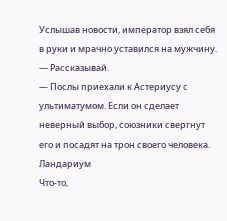Услышав новости, император взял себя в руки и мрачно уставился на мужчину.
— Рассказывай.
— Послы приехали к Астериусу с ультиматумом. Если он сделает неверный выбор, союзники свергнут его и посадят на трон своего человека.
Ландариум
Что-то,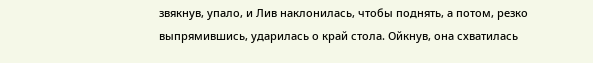звякнув, упало, и Лив наклонилась, чтобы поднять, а потом, резко выпрямившись, ударилась о край стола. Ойкнув, она схватилась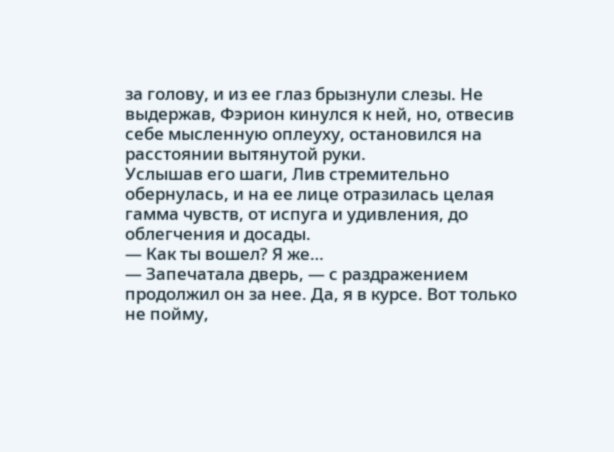за голову, и из ее глаз брызнули слезы. Не выдержав, Фэрион кинулся к ней, но, отвесив себе мысленную оплеуху, остановился на расстоянии вытянутой руки.
Услышав его шаги, Лив стремительно обернулась, и на ее лице отразилась целая гамма чувств, от испуга и удивления, до облегчения и досады.
— Как ты вошел? Я же…
— Запечатала дверь, — с раздражением продолжил он за нее. Да, я в курсе. Вот только не пойму,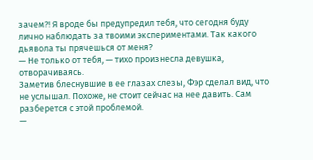зачем?! Я вроде бы предупредил тебя, что сегодня буду лично наблюдать за твоими экспериментами. Так какого дьявола ты прячешься от меня?
— Не только от тебя, — тихо произнесла девушка, отворачиваясь.
Заметив блеснувшие в ее глазах слезы, Фэр сделал вид, что не услышал. Похоже, не стоит сейчас на нее давить. Сам разберется с этой проблемой.
—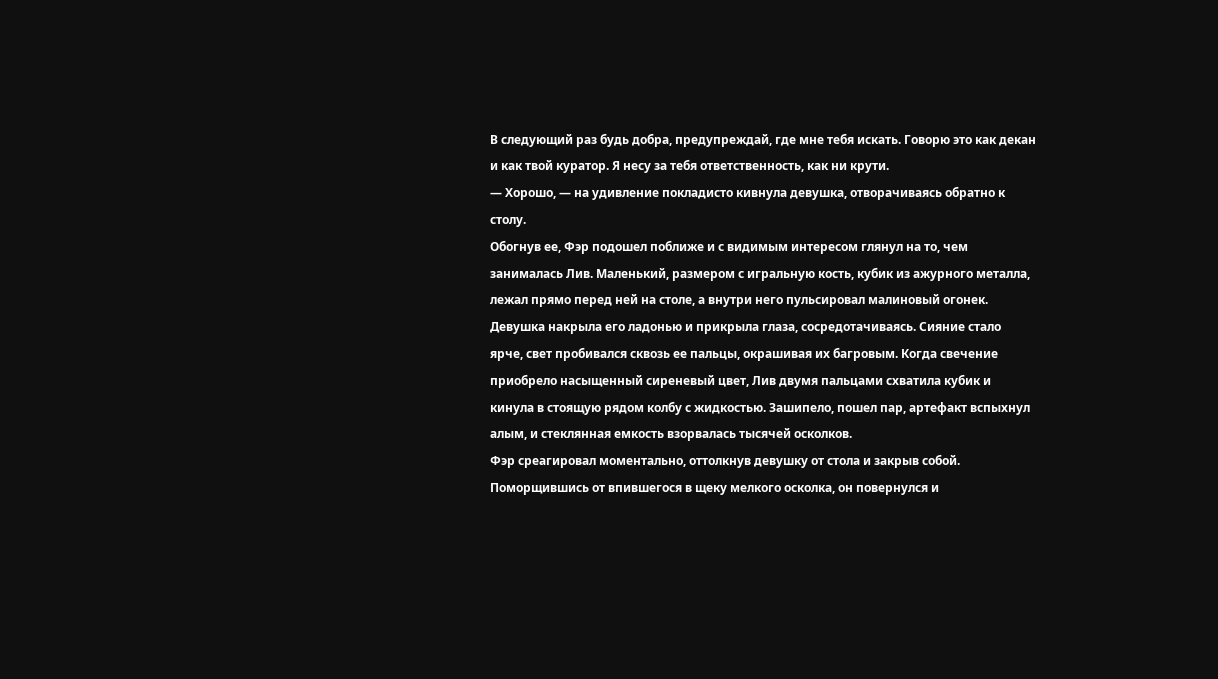В следующий раз будь добра, предупреждай, где мне тебя искать. Говорю это как декан и как твой куратор. Я несу за тебя ответственность, как ни крути.
— Хорошо, — на удивление покладисто кивнула девушка, отворачиваясь обратно к столу.
Обогнув ее, Фэр подошел поближе и с видимым интересом глянул на то, чем занималась Лив. Маленький, размером с игральную кость, кубик из ажурного металла, лежал прямо перед ней на столе, а внутри него пульсировал малиновый огонек. Девушка накрыла его ладонью и прикрыла глаза, сосредотачиваясь. Сияние стало ярче, свет пробивался сквозь ее пальцы, окрашивая их багровым. Когда свечение приобрело насыщенный сиреневый цвет, Лив двумя пальцами схватила кубик и кинула в стоящую рядом колбу с жидкостью. Зашипело, пошел пар, артефакт вспыхнул алым, и стеклянная емкость взорвалась тысячей осколков.
Фэр среагировал моментально, оттолкнув девушку от стола и закрыв собой. Поморщившись от впившегося в щеку мелкого осколка, он повернулся и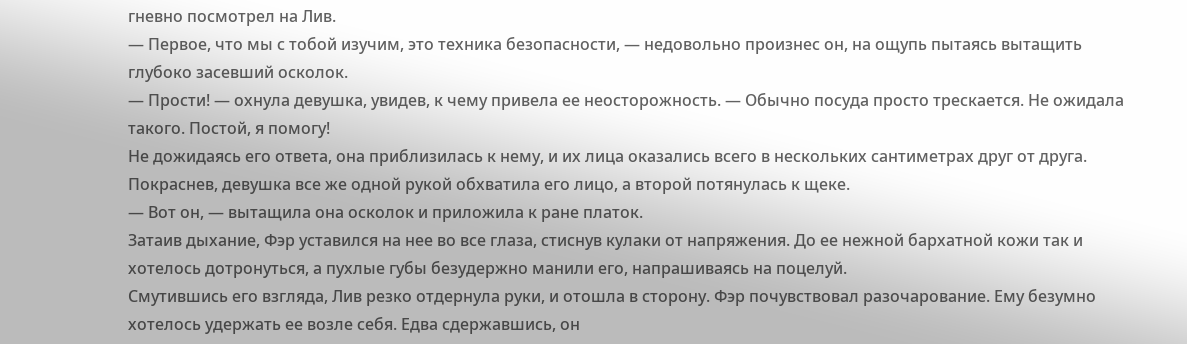гневно посмотрел на Лив.
— Первое, что мы с тобой изучим, это техника безопасности, — недовольно произнес он, на ощупь пытаясь вытащить глубоко засевший осколок.
— Прости! — охнула девушка, увидев, к чему привела ее неосторожность. — Обычно посуда просто трескается. Не ожидала такого. Постой, я помогу!
Не дожидаясь его ответа, она приблизилась к нему, и их лица оказались всего в нескольких сантиметрах друг от друга.
Покраснев, девушка все же одной рукой обхватила его лицо, а второй потянулась к щеке.
— Вот он, — вытащила она осколок и приложила к ране платок.
Затаив дыхание, Фэр уставился на нее во все глаза, стиснув кулаки от напряжения. До ее нежной бархатной кожи так и хотелось дотронуться, а пухлые губы безудержно манили его, напрашиваясь на поцелуй.
Смутившись его взгляда, Лив резко отдернула руки, и отошла в сторону. Фэр почувствовал разочарование. Ему безумно хотелось удержать ее возле себя. Едва сдержавшись, он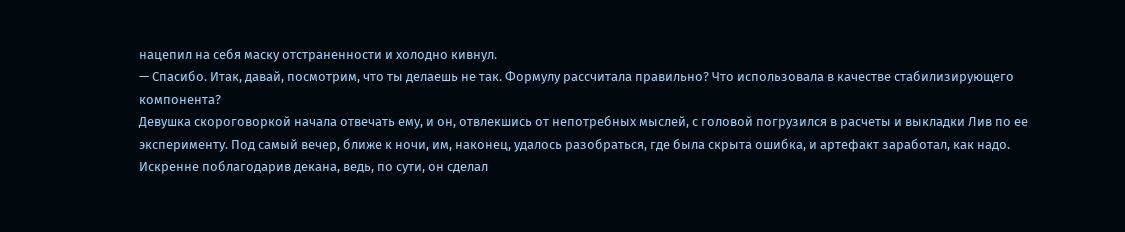нацепил на себя маску отстраненности и холодно кивнул.
— Спасибо. Итак, давай, посмотрим, что ты делаешь не так. Формулу рассчитала правильно? Что использовала в качестве стабилизирующего компонента?
Девушка скороговоркой начала отвечать ему, и он, отвлекшись от непотребных мыслей, с головой погрузился в расчеты и выкладки Лив по ее эксперименту. Под самый вечер, ближе к ночи, им, наконец, удалось разобраться, где была скрыта ошибка, и артефакт заработал, как надо.
Искренне поблагодарив декана, ведь, по сути, он сделал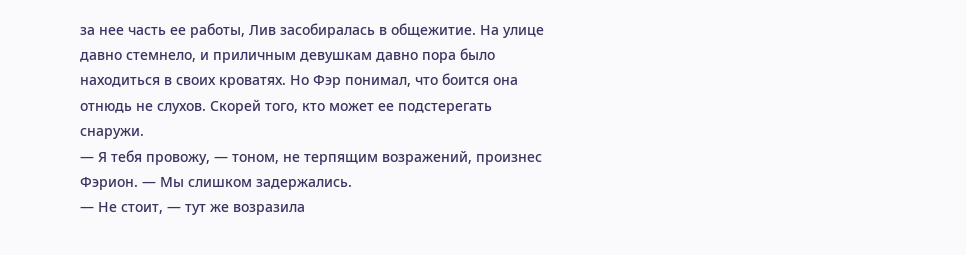за нее часть ее работы, Лив засобиралась в общежитие. На улице давно стемнело, и приличным девушкам давно пора было находиться в своих кроватях. Но Фэр понимал, что боится она отнюдь не слухов. Скорей того, кто может ее подстерегать снаружи.
— Я тебя провожу, — тоном, не терпящим возражений, произнес Фэрион. — Мы слишком задержались.
— Не стоит, — тут же возразила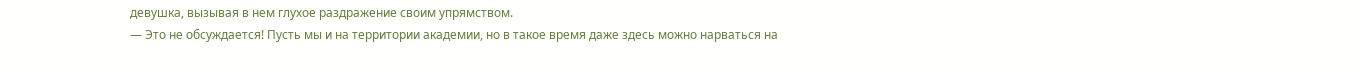девушка, вызывая в нем глухое раздражение своим упрямством.
— Это не обсуждается! Пусть мы и на территории академии, но в такое время даже здесь можно нарваться на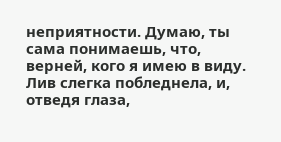неприятности. Думаю, ты сама понимаешь, что, верней, кого я имею в виду.
Лив слегка побледнела, и, отведя глаза,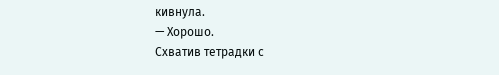кивнула.
— Хорошо.
Схватив тетрадки с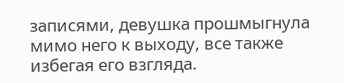записями, девушка прошмыгнула мимо него к выходу, все также избегая его взгляда.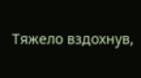Тяжело вздохнув,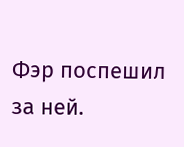Фэр поспешил за ней.